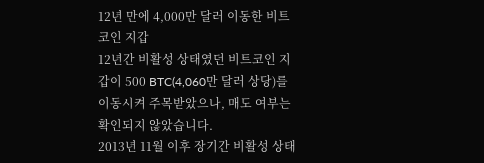12년 만에 4,000만 달러 이동한 비트코인 지갑
12년간 비활성 상태였던 비트코인 지갑이 500 BTC(4,060만 달러 상당)를 이동시켜 주목받았으나, 매도 여부는 확인되지 않았습니다.
2013년 11월 이후 장기간 비활성 상태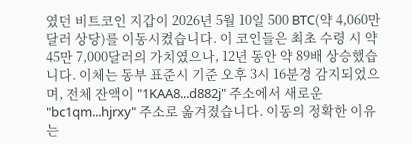였던 비트코인 지갑이 2026년 5월 10일 500 BTC(약 4,060만 달러 상당)를 이동시켰습니다. 이 코인들은 최초 수령 시 약 45만 7,000달러의 가치였으나, 12년 동안 약 89배 상승했습니다. 이체는 동부 표준시 기준 오후 3시 16분경 감지되었으며, 전체 잔액이 "1KAA8...d882j" 주소에서 새로운 "bc1qm...hjrxy" 주소로 옮겨졌습니다. 이동의 정확한 이유는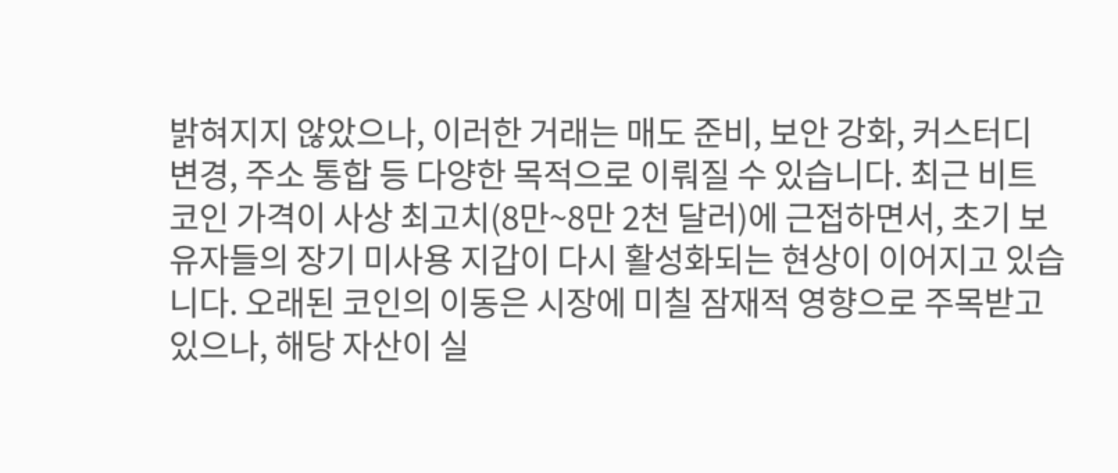밝혀지지 않았으나, 이러한 거래는 매도 준비, 보안 강화, 커스터디 변경, 주소 통합 등 다양한 목적으로 이뤄질 수 있습니다. 최근 비트코인 가격이 사상 최고치(8만~8만 2천 달러)에 근접하면서, 초기 보유자들의 장기 미사용 지갑이 다시 활성화되는 현상이 이어지고 있습니다. 오래된 코인의 이동은 시장에 미칠 잠재적 영향으로 주목받고 있으나, 해당 자산이 실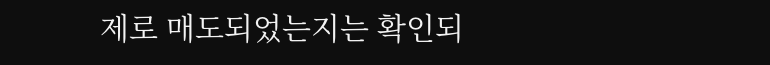제로 매도되었는지는 확인되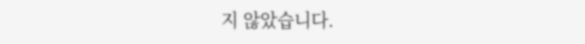지 않았습니다.